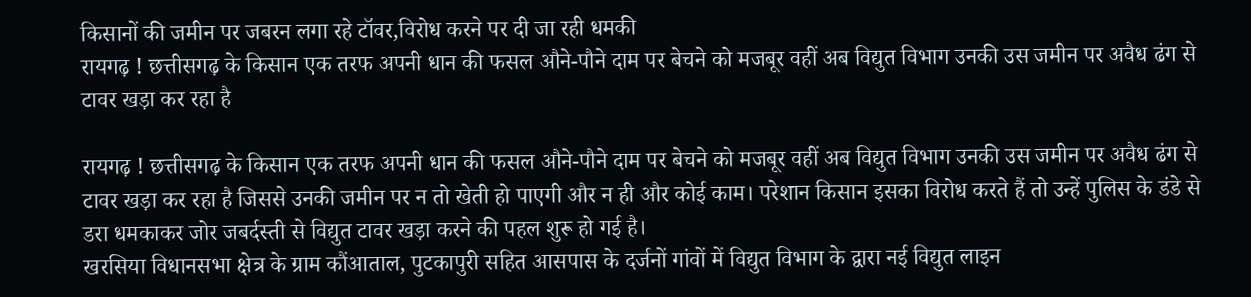किसानों की जमीन पर जबरन लगा रहे टॉवर,विरोध करने पर दी जा रही धमकी
रायगढ़ ! छत्तीसगढ़ के किसान एक तरफ अपनी धान की फसल औने-पौने दाम पर बेचने को मजबूर वहीं अब विद्युत विभाग उनकी उस जमीन पर अवैध ढंग से टावर खड़ा कर रहा है

रायगढ़ ! छत्तीसगढ़ के किसान एक तरफ अपनी धान की फसल औने-पौने दाम पर बेचने को मजबूर वहीं अब विद्युत विभाग उनकी उस जमीन पर अवैध ढंग से टावर खड़ा कर रहा है जिससे उनकी जमीन पर न तो खेती हो पाएगी और न ही और कोई काम। परेशान किसान इसका विरोध करते हैं तो उन्हें पुलिस के डंडे से डरा धमकाकर जोर जबर्दस्ती से विद्युत टावर खड़ा करने की पहल शुरू हो गई है।
खरसिया विधानसभा क्षेत्र के ग्राम कौंआताल, पुटकापुरी सहित आसपास के दर्जनों गांवों में विद्युत विभाग के द्वारा नई विद्युत लाइन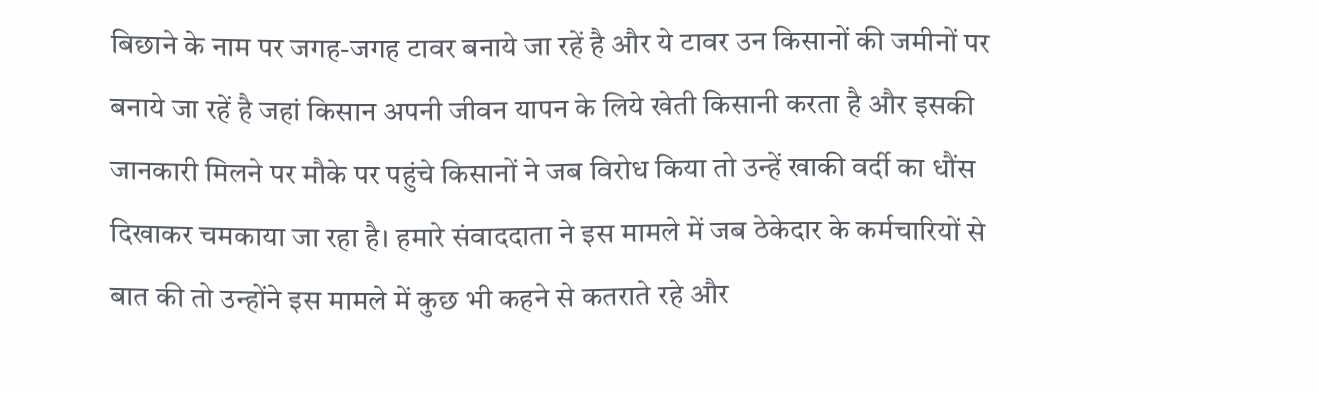बिछाने के नाम पर जगह-जगह टावर बनाये जा रहें है और ये टावर उन किसानों की जमीनों पर बनाये जा रहें है जहां किसान अपनी जीवन यापन के लिये खेती किसानी करता है और इसकी जानकारी मिलने पर मौके पर पहुंचे किसानों ने जब विरोध किया तो उन्हें खाकी वर्दी का धौंस दिखाकर चमकाया जा रहा है। हमारे संवाददाता ने इस मामले में जब ठेकेदार के कर्मचारियों से बात की तो उन्होंने इस मामले में कुछ भी कहने से कतराते रहे और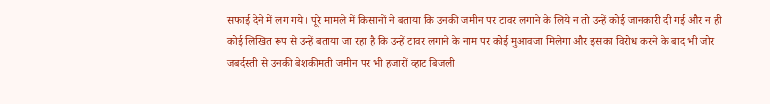सफाई देने में लग गये। पूरे मामले में किसानों ने बताया कि उनकी जमीन पर टावर लगाने के लिये न तो उन्हें कोई जानकारी दी गई और न ही कोई लिखित रूप से उन्हें बताया जा रहा है कि उन्हें टावर लगाने के नाम पर कोई मुआवजा मिलेगा और इसका विरोध करने के बाद भी जोर जबर्दस्ती से उनकी बेशकीमती जमीन पर भी हजारों व्हाट बिजली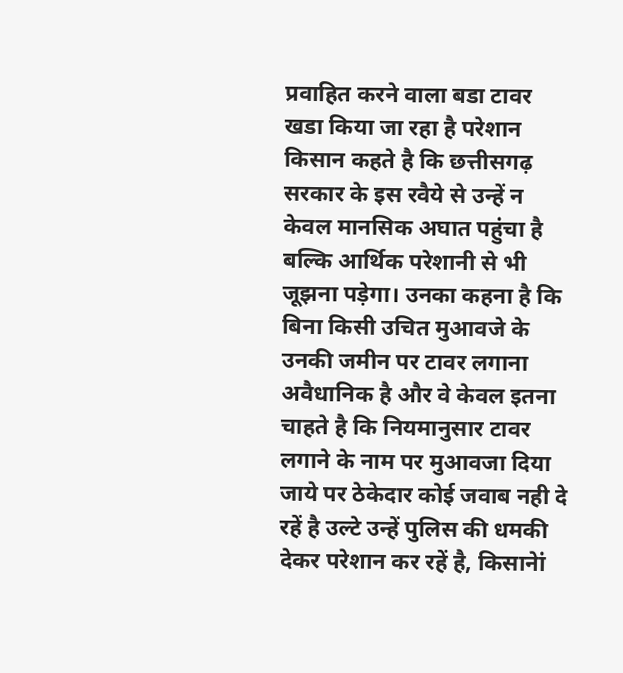प्रवाहित करने वाला बडा टावर खडा किया जा रहा है परेशान किसान कहते है कि छत्तीसगढ़ सरकार के इस रवैये से उन्हें न केवल मानसिक अघात पहुंचा है बल्कि आर्थिक परेशानी से भी जूझना पड़ेगा। उनका कहना है कि बिना किसी उचित मुआवजे के उनकी जमीन पर टावर लगाना अवैधानिक है और वे केवल इतना चाहते है कि नियमानुसार टावर लगाने के नाम पर मुआवजा दिया जाये पर ठेकेदार कोई जवाब नही दे रहें है उल्टे उन्हें पुलिस की धमकी देकर परेशान कर रहें है, किसानेां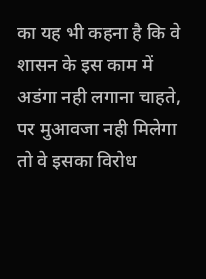का यह भी कहना है कि वे शासन के इस काम में अडंगा नही लगाना चाहते, पर मुआवजा नही मिलेगा तो वे इसका विरोध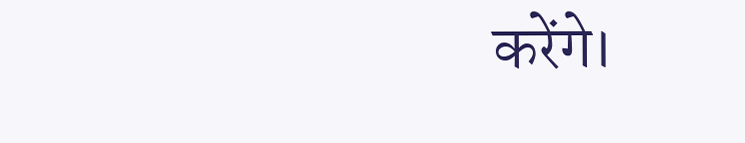करेंगे।